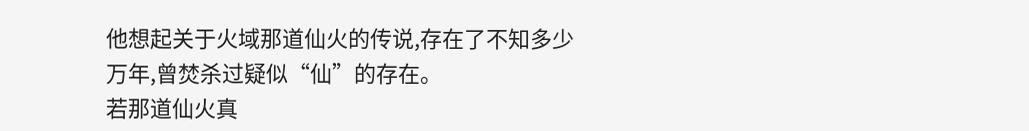他想起关于火域那道仙火的传说,存在了不知多少万年,曾焚杀过疑似“仙”的存在。
若那道仙火真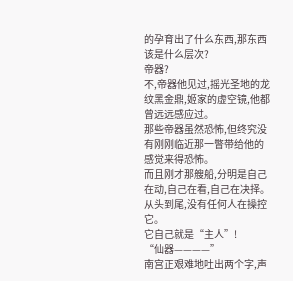的孕育出了什么东西,那东西该是什么层次?
帝器?
不,帝器他见过,摇光圣地的龙纹黑金鼎,姬家的虚空镜,他都曾远远感应过。
那些帝器虽然恐怖,但终究没有刚刚临近那一瞥带给他的感觉来得恐怖。
而且刚才那艘船,分明是自己在动,自己在看,自己在决择。
从头到尾,没有任何人在操控它。
它自己就是“主人”!
“仙器————”
南宫正艰难地吐出两个字,声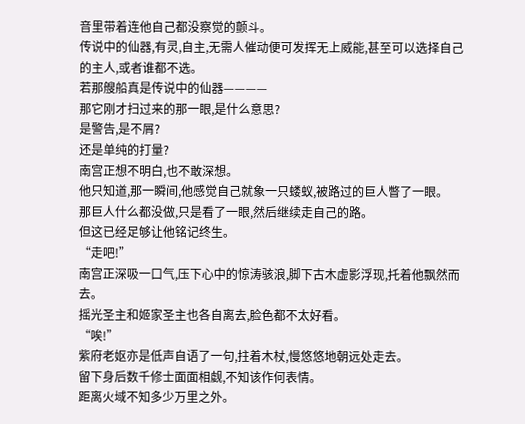音里带着连他自己都没察觉的颤斗。
传说中的仙器,有灵,自主,无需人催动便可发挥无上威能,甚至可以选择自己的主人,或者谁都不选。
若那艘船真是传说中的仙器————
那它刚才扫过来的那一眼,是什么意思?
是警告,是不屑?
还是单纯的打量?
南宫正想不明白,也不敢深想。
他只知道,那一瞬间,他感觉自己就象一只蝼蚁,被路过的巨人瞥了一眼。
那巨人什么都没做,只是看了一眼,然后继续走自己的路。
但这已经足够让他铭记终生。
“走吧!”
南宫正深吸一口气,压下心中的惊涛骇浪,脚下古木虚影浮现,托着他飘然而去。
摇光圣主和姬家圣主也各自离去,脸色都不太好看。
“唉!”
紫府老妪亦是低声自语了一句,拄着木杖,慢悠悠地朝远处走去。
留下身后数千修士面面相觑,不知该作何表情。
距离火域不知多少万里之外。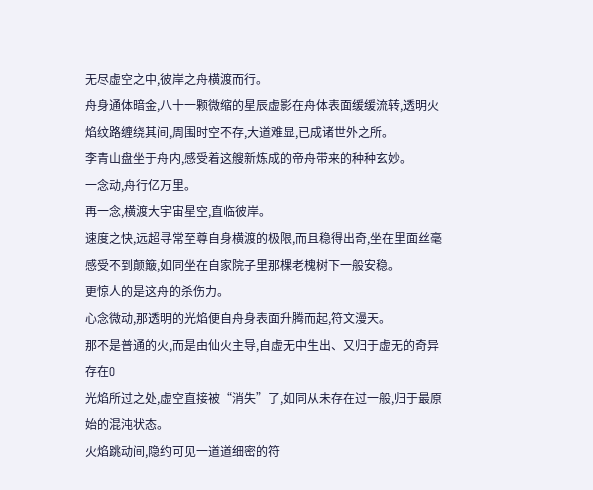无尽虚空之中,彼岸之舟横渡而行。
舟身通体暗金,八十一颗微缩的星辰虚影在舟体表面缓缓流转,透明火焰纹路缠绕其间,周围时空不存,大道难显,已成诸世外之所。
李青山盘坐于舟内,感受着这艘新炼成的帝舟带来的种种玄妙。
一念动,舟行亿万里。
再一念,横渡大宇宙星空,直临彼岸。
速度之快,远超寻常至尊自身横渡的极限,而且稳得出奇,坐在里面丝毫感受不到颠簸,如同坐在自家院子里那棵老槐树下一般安稳。
更惊人的是这舟的杀伤力。
心念微动,那透明的光焰便自舟身表面升腾而起,符文漫天。
那不是普通的火,而是由仙火主导,自虚无中生出、又归于虚无的奇异存在O
光焰所过之处,虚空直接被“消失”了,如同从未存在过一般,归于最原始的混沌状态。
火焰跳动间,隐约可见一道道细密的符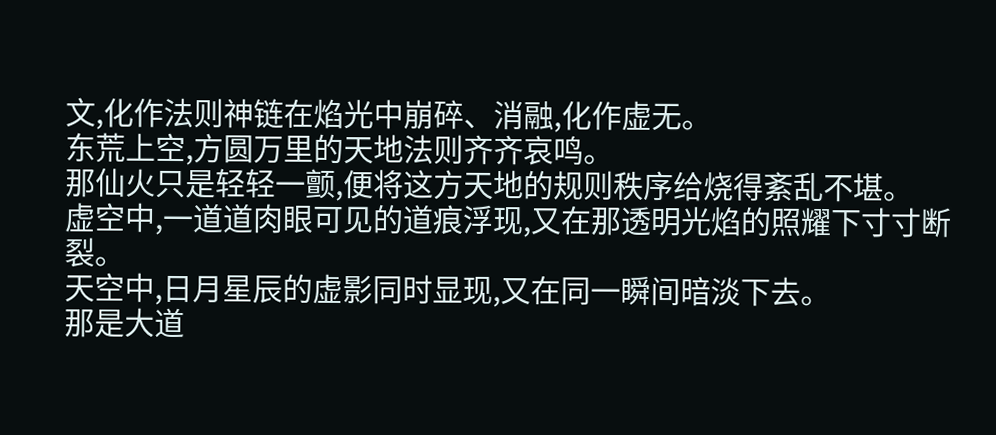文,化作法则神链在焰光中崩碎、消融,化作虚无。
东荒上空,方圆万里的天地法则齐齐哀鸣。
那仙火只是轻轻一颤,便将这方天地的规则秩序给烧得紊乱不堪。
虚空中,一道道肉眼可见的道痕浮现,又在那透明光焰的照耀下寸寸断裂。
天空中,日月星辰的虚影同时显现,又在同一瞬间暗淡下去。
那是大道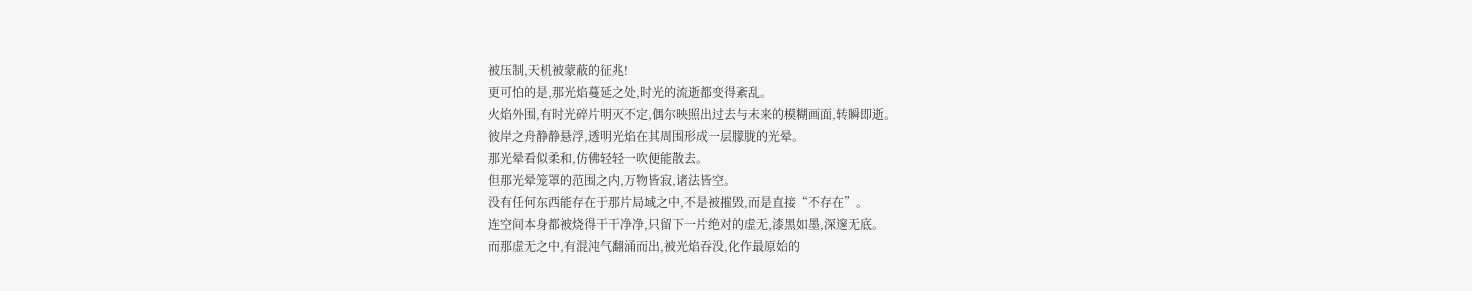被压制,天机被蒙蔽的征兆!
更可怕的是,那光焰蔓延之处,时光的流逝都变得紊乱。
火焰外围,有时光碎片明灭不定,偶尔映照出过去与未来的模糊画面,转瞬即逝。
彼岸之舟静静悬浮,透明光焰在其周围形成一层朦胧的光晕。
那光晕看似柔和,仿佛轻轻一吹便能散去。
但那光晕笼罩的范围之内,万物皆寂,诸法皆空。
没有任何东西能存在于那片局域之中,不是被摧毁,而是直接“不存在”。
连空间本身都被烧得干干净净,只留下一片绝对的虚无,漆黑如墨,深邃无底。
而那虚无之中,有混沌气翻涌而出,被光焰吞没,化作最原始的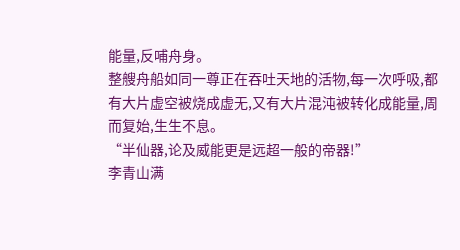能量,反哺舟身。
整艘舟船如同一尊正在吞吐天地的活物,每一次呼吸,都有大片虚空被烧成虚无,又有大片混沌被转化成能量,周而复始,生生不息。
“半仙器,论及威能更是远超一般的帝器!”
李青山满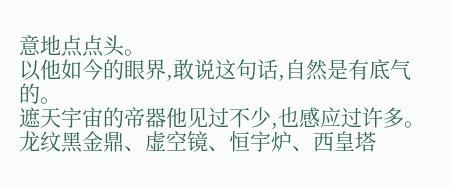意地点点头。
以他如今的眼界,敢说这句话,自然是有底气的。
遮天宇宙的帝器他见过不少,也感应过许多。
龙纹黑金鼎、虚空镜、恒宇炉、西皇塔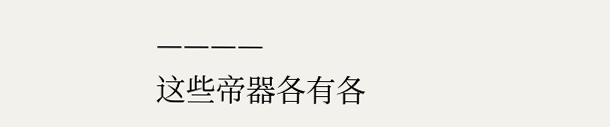————
这些帝器各有各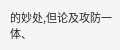的妙处,但论及攻防一体、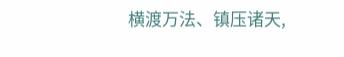横渡万法、镇压诸天,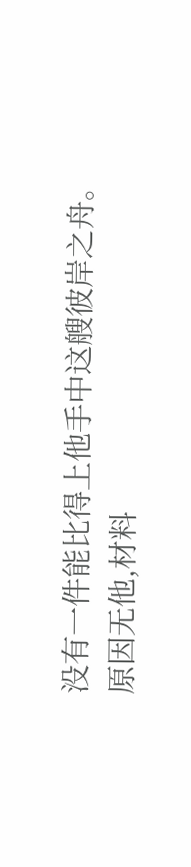没有一件能比得上他手中这艘彼岸之舟。
原因无他,材料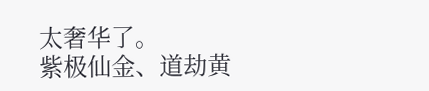太奢华了。
紫极仙金、道劫黄